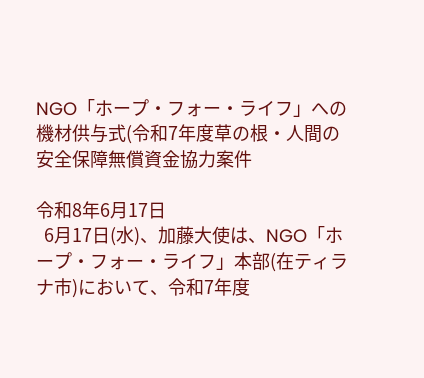NGO「ホープ・フォー・ライフ」への機材供与式(令和7年度草の根・人間の安全保障無償資金協力案件

令和8年6月17日
  6月17日(水)、加藤大使は、NGO「ホープ・フォー・ライフ」本部(在ティラナ市)において、令和7年度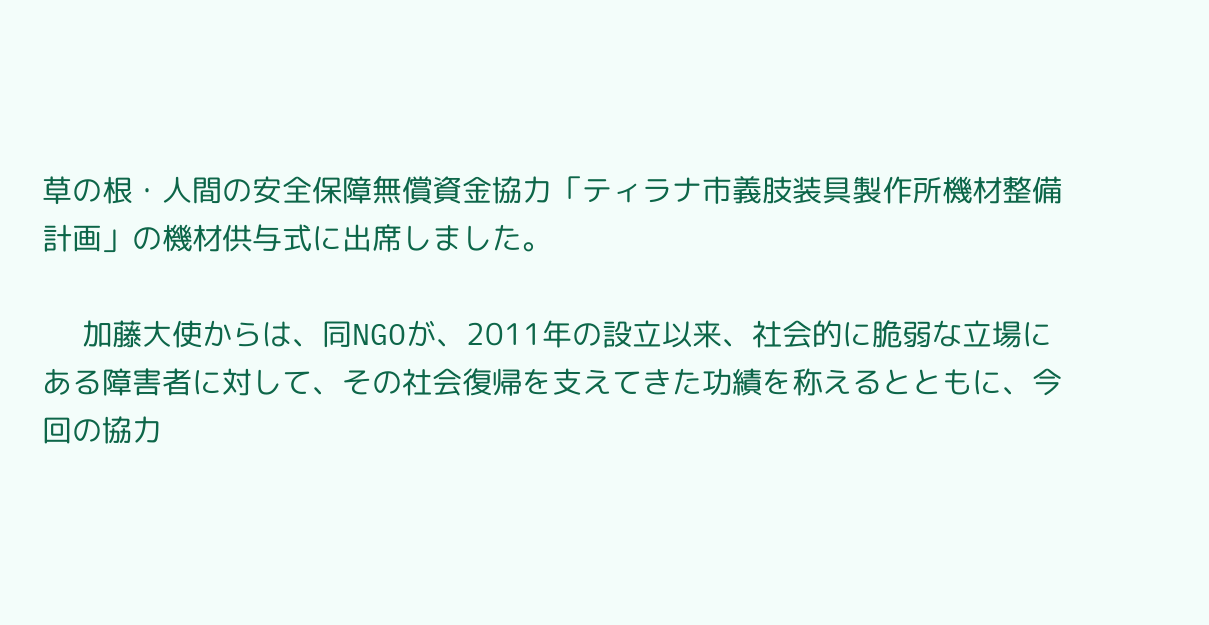草の根・人間の安全保障無償資金協力「ティラナ市義肢装具製作所機材整備計画」の機材供与式に出席しました。

     加藤大使からは、同NGOが、2011年の設立以来、社会的に脆弱な立場にある障害者に対して、その社会復帰を支えてきた功績を称えるとともに、今回の協力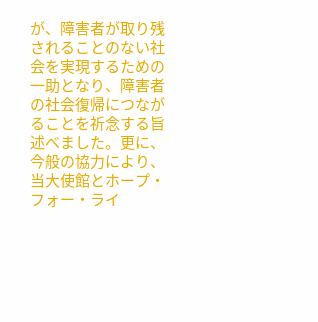が、障害者が取り残されることのない社会を実現するための一助となり、障害者の社会復帰につながることを祈念する旨述べました。更に、今般の協力により、当大使館とホープ・フォー・ライ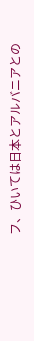フ、ひいては日本とアルバニアとの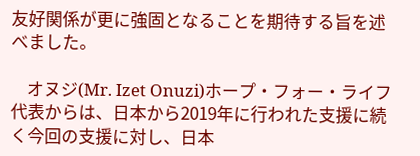友好関係が更に強固となることを期待する旨を述べました。

    オヌジ(Mr. Izet Onuzi)ホープ・フォー・ライフ代表からは、日本から2019年に行われた支援に続く今回の支援に対し、日本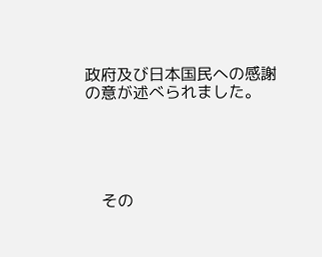政府及び日本国民への感謝の意が述べられました。





    その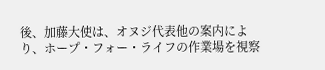後、加藤大使は、オヌジ代表他の案内により、ホープ・フォー・ライフの作業場を視察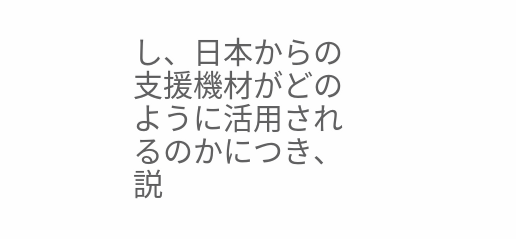し、日本からの支援機材がどのように活用されるのかにつき、説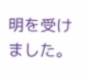明を受けました。